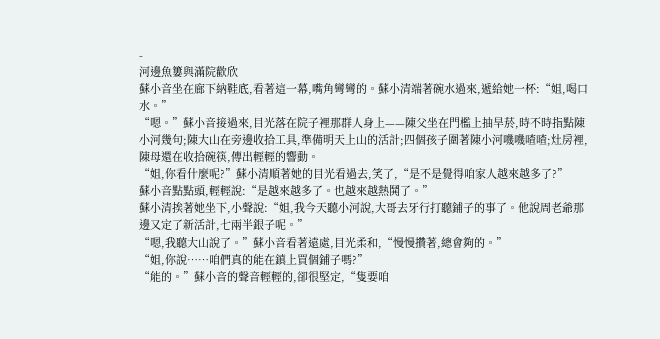-
河邊魚簍與滿院歡欣
蘇小音坐在廊下納鞋底,看著這一幕,嘴角彎彎的。蘇小清端著碗水過來,遞給她一杯:“姐,喝口水。”
“嗯。”蘇小音接過來,目光落在院子裡那群人身上——陳父坐在門檻上抽旱菸,時不時指點陳小河幾句;陳大山在旁邊收拾工具,準備明天上山的活計;四個孩子圍著陳小河嘰嘰喳喳;灶房裡,陳母還在收拾碗筷,傳出輕輕的響動。
“姐,你看什麼呢?”蘇小清順著她的目光看過去,笑了,“是不是覺得咱家人越來越多了?”
蘇小音點點頭,輕輕說:“是越來越多了。也越來越熱鬨了。”
蘇小清挨著她坐下,小聲說:“姐,我今天聽小河說,大哥去牙行打聽鋪子的事了。他說周老爺那邊又定了新活計,七兩半銀子呢。”
“嗯,我聽大山說了。”蘇小音看著遠處,目光柔和,“慢慢攢著,總會夠的。”
“姐,你說……咱們真的能在鎮上買個鋪子嗎?”
“能的。”蘇小音的聲音輕輕的,卻很堅定,“隻要咱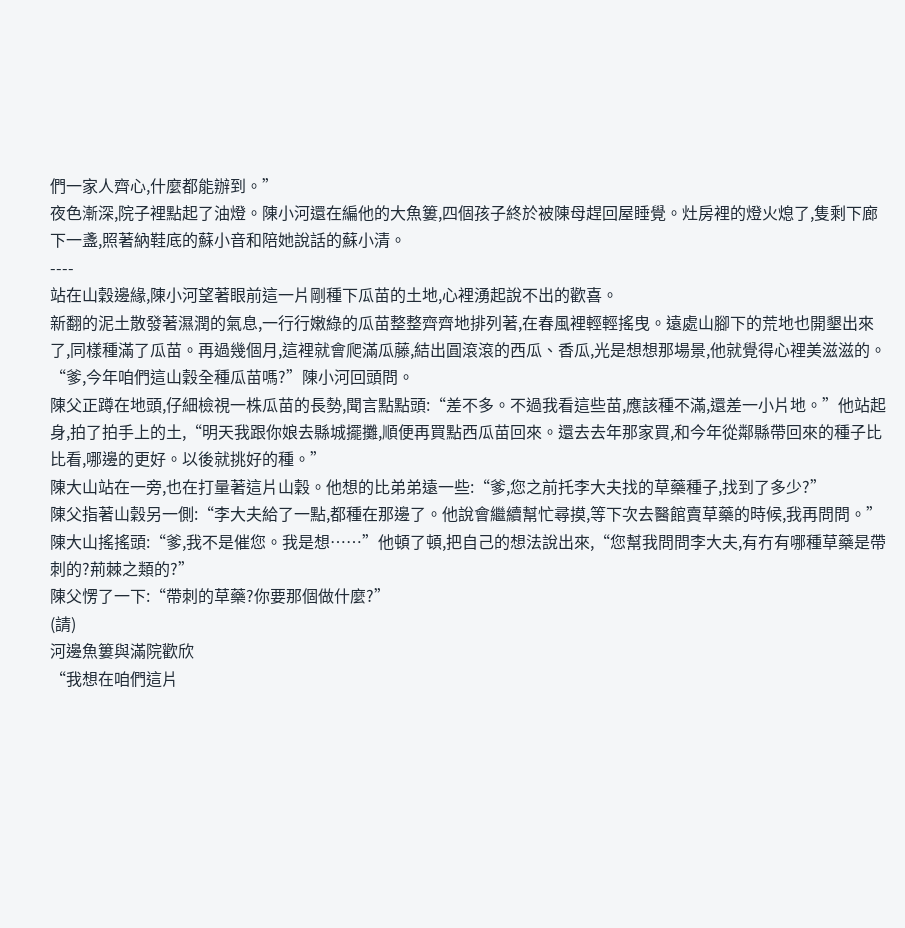們一家人齊心,什麼都能辦到。”
夜色漸深,院子裡點起了油燈。陳小河還在編他的大魚簍,四個孩子終於被陳母趕回屋睡覺。灶房裡的燈火熄了,隻剩下廊下一盞,照著納鞋底的蘇小音和陪她說話的蘇小清。
----
站在山穀邊緣,陳小河望著眼前這一片剛種下瓜苗的土地,心裡湧起說不出的歡喜。
新翻的泥土散發著濕潤的氣息,一行行嫩綠的瓜苗整整齊齊地排列著,在春風裡輕輕搖曳。遠處山腳下的荒地也開墾出來了,同樣種滿了瓜苗。再過幾個月,這裡就會爬滿瓜藤,結出圓滾滾的西瓜、香瓜,光是想想那場景,他就覺得心裡美滋滋的。
“爹,今年咱們這山穀全種瓜苗嗎?”陳小河回頭問。
陳父正蹲在地頭,仔細檢視一株瓜苗的長勢,聞言點點頭:“差不多。不過我看這些苗,應該種不滿,還差一小片地。”他站起身,拍了拍手上的土,“明天我跟你娘去縣城擺攤,順便再買點西瓜苗回來。還去去年那家買,和今年從鄰縣帶回來的種子比比看,哪邊的更好。以後就挑好的種。”
陳大山站在一旁,也在打量著這片山穀。他想的比弟弟遠一些:“爹,您之前托李大夫找的草藥種子,找到了多少?”
陳父指著山穀另一側:“李大夫給了一點,都種在那邊了。他說會繼續幫忙尋摸,等下次去醫館賣草藥的時候,我再問問。”
陳大山搖搖頭:“爹,我不是催您。我是想……”他頓了頓,把自己的想法說出來,“您幫我問問李大夫,有冇有哪種草藥是帶刺的?荊棘之類的?”
陳父愣了一下:“帶刺的草藥?你要那個做什麼?”
(請)
河邊魚簍與滿院歡欣
“我想在咱們這片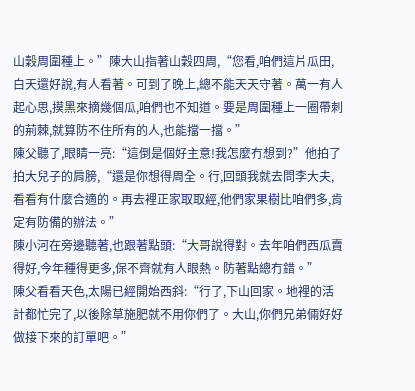山穀周圍種上。”陳大山指著山穀四周,“您看,咱們這片瓜田,白天還好說,有人看著。可到了晚上,總不能天天守著。萬一有人起心思,摸黑來摘幾個瓜,咱們也不知道。要是周圍種上一圈帶刺的荊棘,就算防不住所有的人,也能擋一擋。”
陳父聽了,眼睛一亮:“這倒是個好主意!我怎麼冇想到?”他拍了拍大兒子的肩膀,“還是你想得周全。行,回頭我就去問李大夫,看看有什麼合適的。再去裡正家取取經,他們家果樹比咱們多,肯定有防備的辦法。”
陳小河在旁邊聽著,也跟著點頭:“大哥說得對。去年咱們西瓜賣得好,今年種得更多,保不齊就有人眼熱。防著點總冇錯。”
陳父看看天色,太陽已經開始西斜:“行了,下山回家。地裡的活計都忙完了,以後除草施肥就不用你們了。大山,你們兄弟倆好好做接下來的訂單吧。”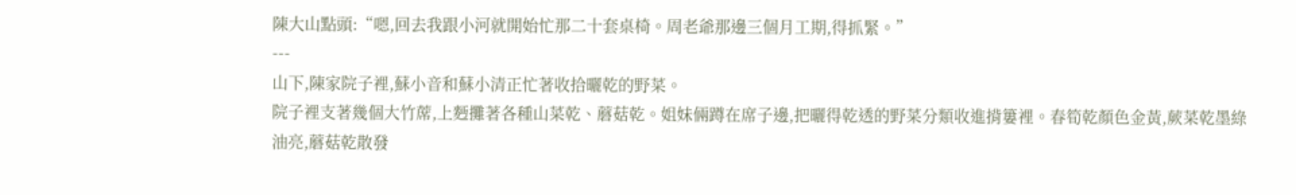陳大山點頭:“嗯,回去我跟小河就開始忙那二十套桌椅。周老爺那邊三個月工期,得抓緊。”
---
山下,陳家院子裡,蘇小音和蘇小清正忙著收拾曬乾的野菜。
院子裡支著幾個大竹蓆,上麪攤著各種山菜乾、蘑菇乾。姐妹倆蹲在席子邊,把曬得乾透的野菜分類收進揹簍裡。春筍乾顏色金黃,蕨菜乾墨綠油亮,蘑菇乾散發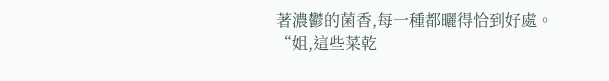著濃鬱的菌香,每一種都曬得恰到好處。
“姐,這些菜乾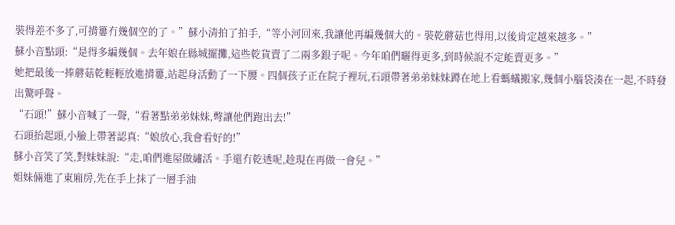裝得差不多了,可揹簍冇幾個空的了。”蘇小清拍了拍手,“等小河回來,我讓他再編幾個大的。裝乾蘑菇也得用,以後肯定越來越多。”
蘇小音點頭:“是得多編幾個。去年娘在縣城擺攤,這些乾貨賣了二兩多銀子呢。今年咱們曬得更多,到時候說不定能賣更多。”
她把最後一捧蘑菇乾輕輕放進揹簍,站起身活動了一下腰。四個孩子正在院子裡玩,石頭帶著弟弟妹妹蹲在地上看螞蟻搬家,幾個小腦袋湊在一起,不時發出驚呼聲。
“石頭!”蘇小音喊了一聲,“看著點弟弟妹妹,彆讓他們跑出去!”
石頭抬起頭,小臉上帶著認真:“娘放心,我會看好的!”
蘇小音笑了笑,對妹妹說:“走,咱們進屋做繡活。手還冇乾透呢,趁現在再做一會兒。”
姐妹倆進了東廂房,先在手上抹了一層手油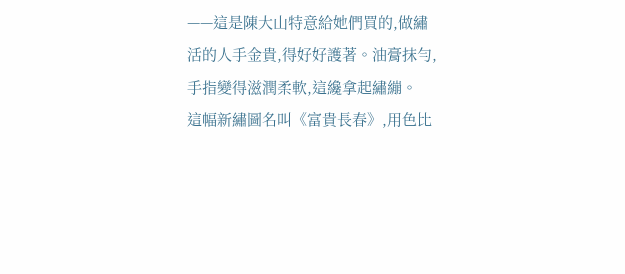——這是陳大山特意給她們買的,做繡活的人手金貴,得好好護著。油膏抹勻,手指變得滋潤柔軟,這纔拿起繡繃。
這幅新繡圖名叫《富貴長春》,用色比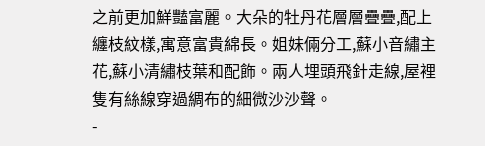之前更加鮮豔富麗。大朵的牡丹花層層疊疊,配上纏枝紋樣,寓意富貴綿長。姐妹倆分工,蘇小音繡主花,蘇小清繡枝葉和配飾。兩人埋頭飛針走線,屋裡隻有絲線穿過綢布的細微沙沙聲。
-